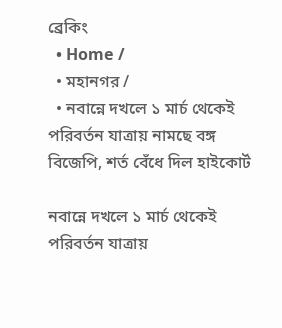ব্রেকিং
  • Home /
  • মহানগর /
  • নবান্নে দখলে ১ মার্চ থেকেই পরিবর্তন যাত্রায় নামছে বঙ্গ বিজেপি, শর্ত বেঁধে দিল হাইকোর্ট

নবান্নে দখলে ১ মার্চ থেকেই পরিবর্তন যাত্রায়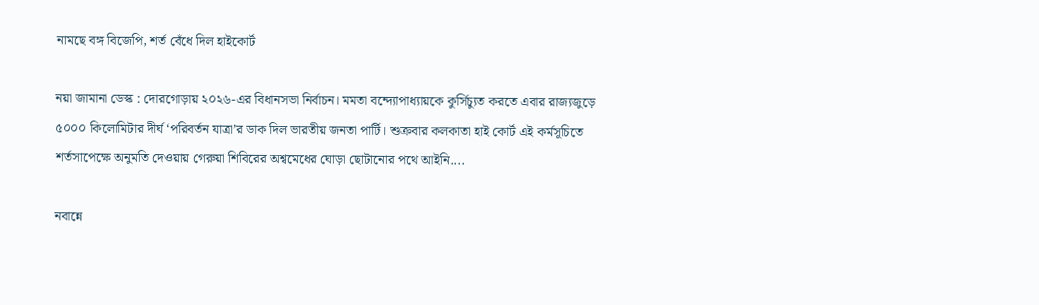নামছে বঙ্গ বিজেপি, শর্ত বেঁধে দিল হাইকোর্ট

নয়া জামানা ডেস্ক : দোরগোড়ায় ২০২৬-এর বিধানসভা নির্বাচন। মমতা বন্দ্যোপাধ্যায়কে কুর্সিচ্যুত করতে এবার রাজ্যজুড়ে ৫০০০ কিলোমিটার দীর্ঘ ‘পরিবর্তন যাত্রা’র ডাক দিল ভারতীয় জনতা পার্টি। শুক্রবার কলকাতা হাই কোর্ট এই কর্মসূচিতে শর্তসাপেক্ষে অনুমতি দেওয়ায় গেরুয়া শিবিরের অশ্বমেধের ঘোড়া ছোটানোর পথে আইনি....

নবান্নে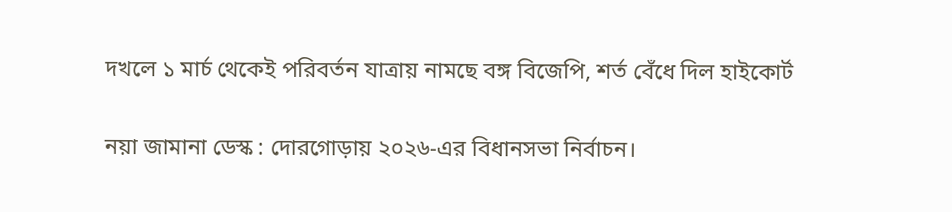দখলে ১ মার্চ থেকেই পরিবর্তন যাত্রায় নামছে বঙ্গ বিজেপি, শর্ত বেঁধে দিল হাইকোর্ট

নয়া জামানা ডেস্ক : দোরগোড়ায় ২০২৬-এর বিধানসভা নির্বাচন।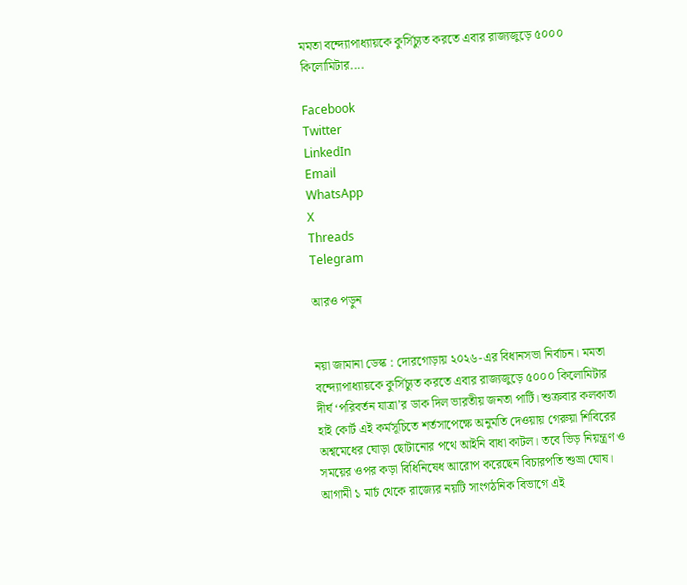মমতা বন্দ্যোপাধ্যায়কে কুর্সিচ্যুত করতে এবার রাজ্যজুড়ে ৫০০০ কিলোমিটার....

Facebook
Twitter
LinkedIn
Email
WhatsApp
X
Threads
Telegram

আরও পড়ুন


নয়া জামানা ডেস্ক : দোরগোড়ায় ২০২৬-এর বিধানসভা নির্বাচন। মমতা বন্দ্যোপাধ্যায়কে কুর্সিচ্যুত করতে এবার রাজ্যজুড়ে ৫০০০ কিলোমিটার দীর্ঘ ‘পরিবর্তন যাত্রা’র ডাক দিল ভারতীয় জনতা পার্টি। শুক্রবার কলকাতা হাই কোর্ট এই কর্মসূচিতে শর্তসাপেক্ষে অনুমতি দেওয়ায় গেরুয়া শিবিরের অশ্বমেধের ঘোড়া ছোটানোর পথে আইনি বাধা কাটল। তবে ভিড় নিয়ন্ত্রণ ও সময়ের ওপর কড়া বিধিনিষেধ আরোপ করেছেন বিচারপতি শুভ্রা ঘোষ। আগামী ১ মার্চ থেকে রাজ্যের নয়টি সাংগঠনিক বিভাগে এই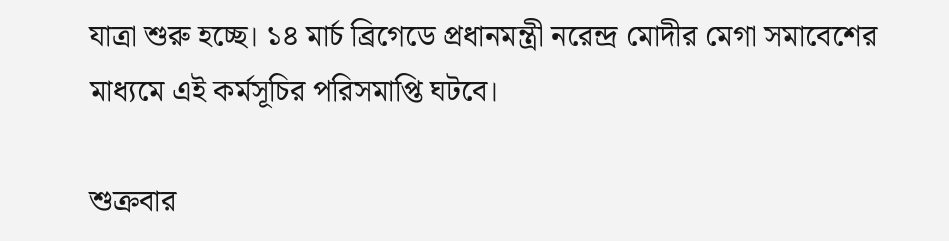যাত্রা শুরু হচ্ছে। ১৪ মার্চ ব্রিগেডে প্রধানমন্ত্রী নরেন্দ্র মোদীর মেগা সমাবেশের মাধ্যমে এই কর্মসূচির পরিসমাপ্তি ঘটবে।

শুক্রবার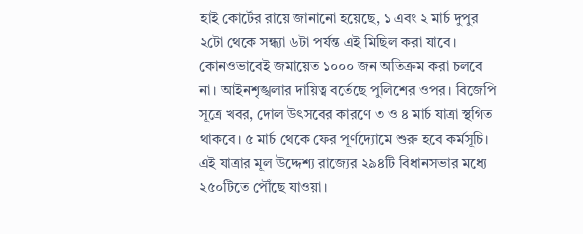হাই কোর্টের রায়ে জানানো হয়েছে, ১ এবং ২ মার্চ দুপুর ২টো থেকে সন্ধ্যা ৬টা পর্যন্ত এই মিছিল করা যাবে। কোনওভাবেই জমায়েত ১০০০ জন অতিক্রম করা চলবে না। আইনশৃঙ্খলার দায়িত্ব বর্তেছে পুলিশের ওপর। বিজেপি সূত্রে খবর, দোল উৎসবের কারণে ৩ ও ৪ মার্চ যাত্রা স্থগিত থাকবে। ৫ মার্চ থেকে ফের পূর্ণদ্যোমে শুরু হবে কর্মসূচি। এই যাত্রার মূল উদ্দেশ্য রাজ্যের ২৯৪টি বিধানসভার মধ্যে ২৫০টিতে পৌঁছে যাওয়া।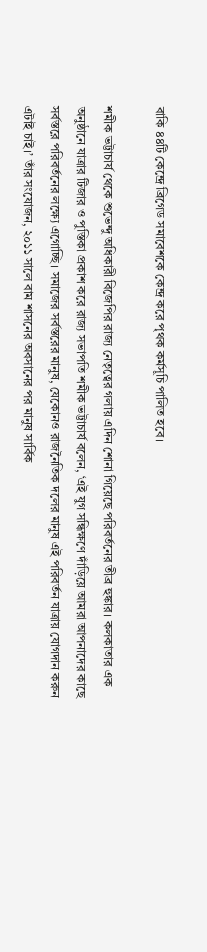বাকি ৪৪টি কেন্দ্রে ব্রিগেড সমাবেশকে কেন্দ্র করে পৃথক কর্মসূচি পালিত হবে।

শমীক ভট্টাচার্য থেকে শুভেন্দু অধিকারী বিজেপির রাজ্য নেতৃত্বের গলায় এদিন শোনা গিয়েছে পরিবর্তনের তীব্র হুঙ্কার। কলকাতার এক অনুষ্ঠানে যাত্রার টিজার ও পুস্তিকা প্রকাশ করে রাজ্য সভাপতি শমীক ভট্টাচার্য বলেন, ‘এই যুগ সন্ধিক্ষণে দাঁড়িয়ে আমরা আপনাদের কাছে সর্বস্তরে পরিবর্তনের লক্ষ্যে এগোচ্ছি। সমাজের সর্বস্তরের মানুষ, যেকোনও রাজনৈতিক দলের মানুষ এই পরিবর্তন যাত্রায় যোগদান করুন এটাই চাই।’ তাঁর সংযোজন, ২০১১ সালে বাম শাসনের অবসানের পর মানুষ সার্বিক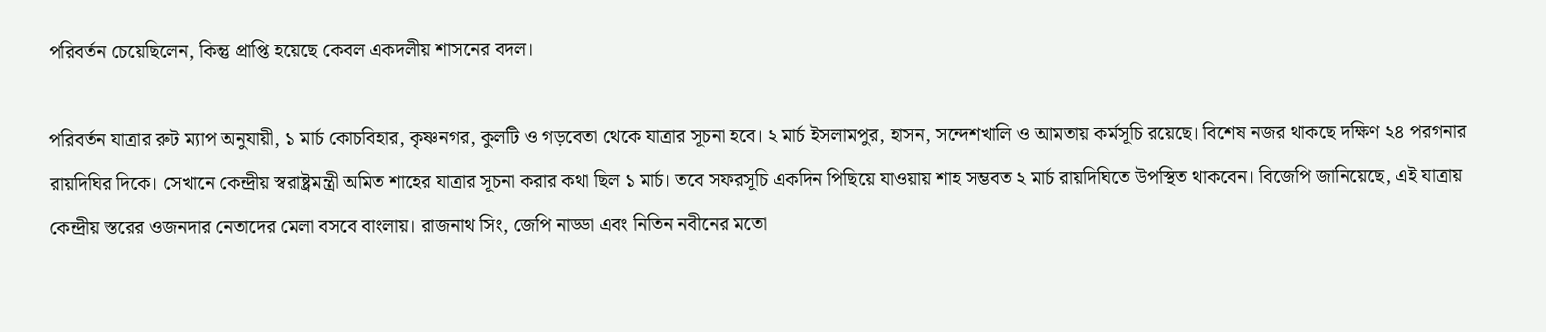পরিবর্তন চেয়েছিলেন, কিন্তু প্রাপ্তি হয়েছে কেবল একদলীয় শাসনের বদল।

পরিবর্তন যাত্রার রুট ম্যাপ অনুযায়ী, ১ মার্চ কোচবিহার, কৃষ্ণনগর, কুলটি ও গড়বেতা থেকে যাত্রার সূচনা হবে। ২ মার্চ ইসলামপুর, হাসন, সন্দেশখালি ও আমতায় কর্মসূচি রয়েছে। বিশেষ নজর থাকছে দক্ষিণ ২৪ পরগনার রায়দিঘির দিকে। সেখানে কেন্দ্রীয় স্বরাষ্ট্রমন্ত্রী অমিত শাহের যাত্রার সূচনা করার কথা ছিল ১ মার্চ। তবে সফরসূচি একদিন পিছিয়ে যাওয়ায় শাহ সম্ভবত ২ মার্চ রায়দিঘিতে উপস্থিত থাকবেন। বিজেপি জানিয়েছে, এই যাত্রায় কেন্দ্রীয় স্তরের ওজনদার নেতাদের মেলা বসবে বাংলায়। রাজনাথ সিং, জেপি নাড্ডা এবং নিতিন নবীনের মতো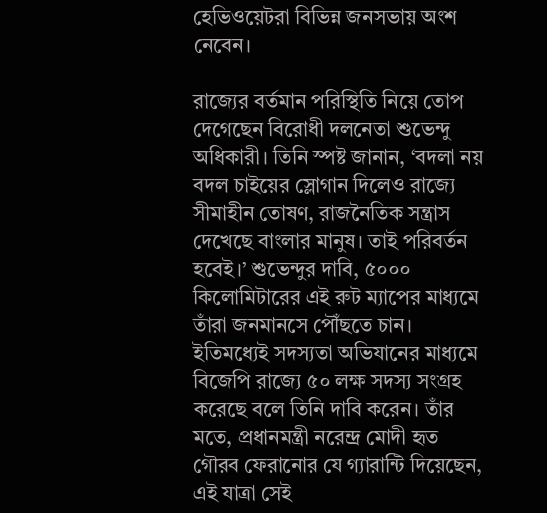হেভিওয়েটরা বিভিন্ন জনসভায় অংশ নেবেন।

রাজ্যের বর্তমান পরিস্থিতি নিয়ে তোপ দেগেছেন বিরোধী দলনেতা শুভেন্দু অধিকারী। তিনি স্পষ্ট জানান, ‘বদলা নয় বদল চাইয়ের স্লোগান দিলেও রাজ্যে সীমাহীন তোষণ, রাজনৈতিক সন্ত্রাস দেখেছে বাংলার মানুষ। তাই পরিবর্তন হবেই।’ শুভেন্দুর দাবি, ৫০০০ কিলোমিটারের এই রুট ম্যাপের মাধ্যমে তাঁরা জনমানসে পৌঁছতে চান। ইতিমধ্যেই সদস্যতা অভিযানের মাধ্যমে বিজেপি রাজ্যে ৫০ লক্ষ সদস্য সংগ্রহ করেছে বলে তিনি দাবি করেন। তাঁর মতে, প্রধানমন্ত্রী নরেন্দ্র মোদী হৃত গৌরব ফেরানোর যে গ্যারান্টি দিয়েছেন, এই যাত্রা সেই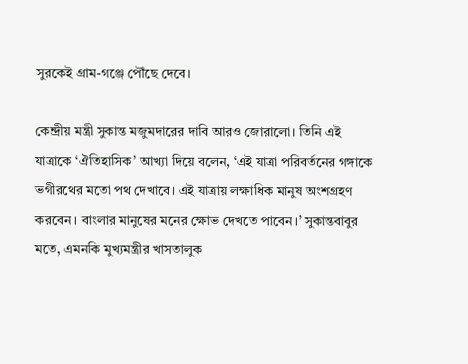সুরকেই গ্রাম-গঞ্জে পৌঁছে দেবে।

কেন্দ্রীয় মন্ত্রী সুকান্ত মজুমদারের দাবি আরও জোরালো। তিনি এই যাত্রাকে ‘ঐতিহাসিক’ আখ্যা দিয়ে বলেন, ‘এই যাত্রা পরিবর্তনের গঙ্গাকে ভগীরথের মতো পথ দেখাবে। এই যাত্রায় লক্ষাধিক মানুষ অংশগ্রহণ করবেন। বাংলার মানুষের মনের ক্ষোভ দেখতে পাবেন।’ সুকান্তবাবুর মতে, এমনকি মুখ্যমন্ত্রীর খাসতালুক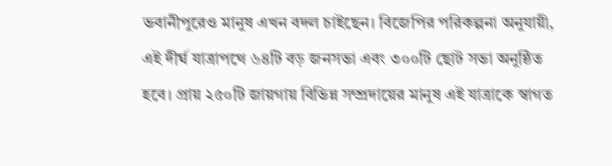ভবানীপুরেও মানুষ এখন বদল চাইছেন। বিজেপির পরিকল্পনা অনুযায়ী, এই দীর্ঘ যাত্রাপথে ৬৪টি বড় জনসভা এবং ৩০০টি ছোট সভা অনুষ্ঠিত হবে। প্রায় ২৫০টি জায়গায় বিভিন্ন সম্প্রদায়ের মানুষ এই যাত্রাকে স্বাগত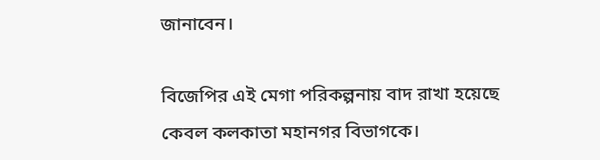জানাবেন।

বিজেপির এই মেগা পরিকল্পনায় বাদ রাখা হয়েছে কেবল কলকাতা মহানগর বিভাগকে।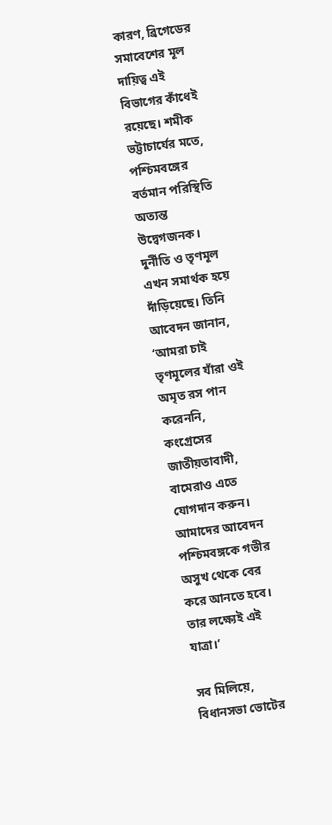কারণ, ব্রিগেডের সমাবেশের মূল দায়িত্ব এই বিভাগের কাঁধেই রয়েছে। শমীক ভট্টাচার্যের মতে, পশ্চিমবঙ্গের বর্তমান পরিস্থিতি অত্যন্ত উদ্বেগজনক। দুর্নীতি ও তৃণমূল এখন সমার্থক হয়ে দাঁড়িয়েছে। তিনি আবেদন জানান, ‘আমরা চাই তৃণমূলের যাঁরা ওই অমৃত রস পান করেননি, কংগ্রেসের জাতীয়তাবাদী, বামেরাও এতে যোগদান করুন। আমাদের আবেদন পশ্চিমবঙ্গকে গভীর অসুখ থেকে বের করে আনতে হবে। তার লক্ষ্যেই এই যাত্রা।’

সব মিলিয়ে, বিধানসভা ভোটের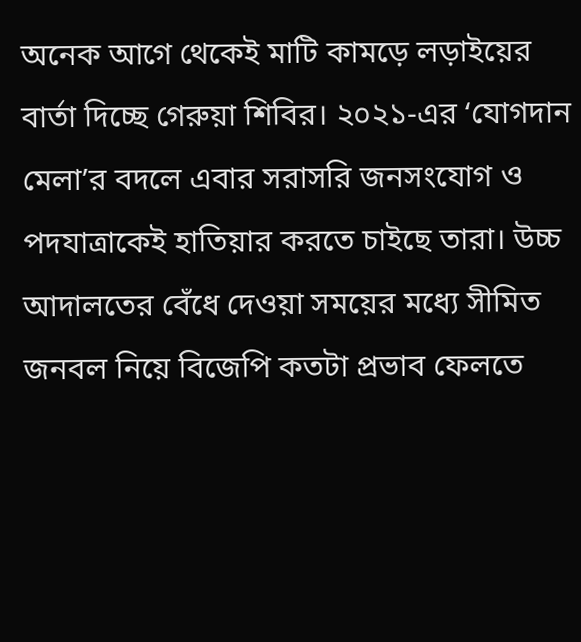অনেক আগে থেকেই মাটি কামড়ে লড়াইয়ের বার্তা দিচ্ছে গেরুয়া শিবির। ২০২১-এর ‘যোগদান মেলা’র বদলে এবার সরাসরি জনসংযোগ ও পদযাত্রাকেই হাতিয়ার করতে চাইছে তারা। উচ্চ আদালতের বেঁধে দেওয়া সময়ের মধ্যে সীমিত জনবল নিয়ে বিজেপি কতটা প্রভাব ফেলতে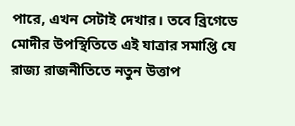পারে, এখন সেটাই দেখার। তবে ব্রিগেডে মোদীর উপস্থিতিতে এই যাত্রার সমাপ্তি যে রাজ্য রাজনীতিতে নতুন উত্তাপ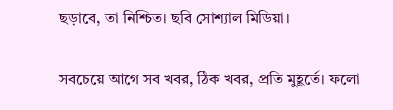ছড়াবে, তা নিশ্চিত। ছবি সোশ্যাল মিডিয়া।

সবচেয়ে আগে সব খবর, ঠিক খবর, প্রতি মুহূর্তে। ফলো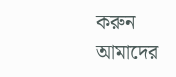করুন আমাদের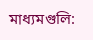মাধ্যমগুলি: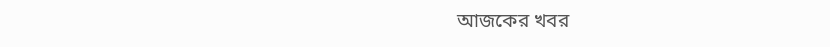আজকের খবর